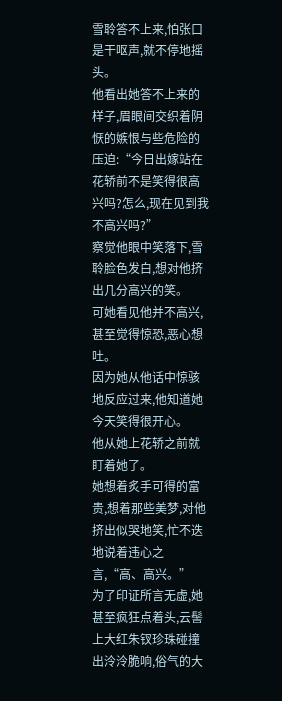雪聆答不上来,怕张口是干呕声,就不停地摇头。
他看出她答不上来的样子,眉眼间交织着阴恹的嫉恨与些危险的压迫:“今日出嫁站在花轿前不是笑得很高兴吗?怎么,现在见到我不高兴吗?”
察觉他眼中笑落下,雪聆脸色发白,想对他挤出几分高兴的笑。
可她看见他并不高兴,甚至觉得惊恐,恶心想吐。
因为她从他话中惊骇地反应过来,他知道她今天笑得很开心。
他从她上花轿之前就盯着她了。
她想着炙手可得的富贵,想着那些美梦,对他挤出似哭地笑,忙不迭地说着违心之言,“高、高兴。”
为了印证所言无虚,她甚至疯狂点着头,云髻上大红朱钗珍珠碰撞出泠泠脆响,俗气的大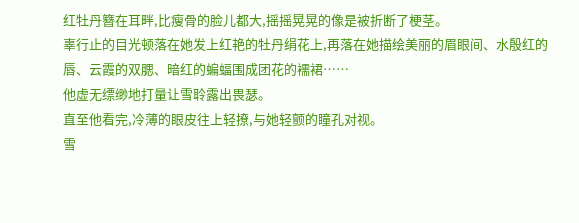红牡丹簪在耳畔,比瘦骨的脸儿都大,摇摇晃晃的像是被折断了梗茎。
辜行止的目光顿落在她发上红艳的牡丹绢花上,再落在她描绘美丽的眉眼间、水殷红的唇、云霞的双腮、暗红的蝙蝠围成团花的襦裙……
他虚无缥缈地打量让雪聆露出畏瑟。
直至他看完,冷薄的眼皮往上轻撩,与她轻颤的瞳孔对视。
雪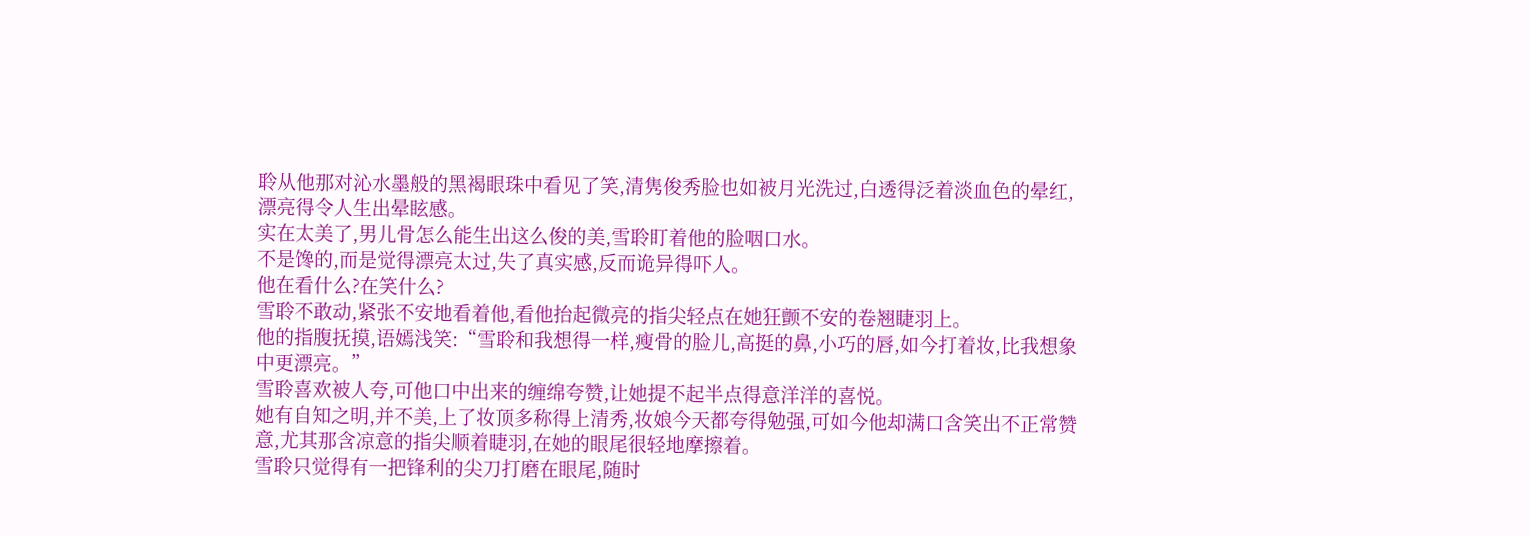聆从他那对沁水墨般的黑褐眼珠中看见了笑,清隽俊秀脸也如被月光洗过,白透得泛着淡血色的晕红,漂亮得令人生出晕眩感。
实在太美了,男儿骨怎么能生出这么俊的美,雪聆盯着他的脸咽口水。
不是馋的,而是觉得漂亮太过,失了真实感,反而诡异得吓人。
他在看什么?在笑什么?
雪聆不敢动,紧张不安地看着他,看他抬起微亮的指尖轻点在她狂颤不安的卷翘睫羽上。
他的指腹抚摸,语嫣浅笑:“雪聆和我想得一样,瘦骨的脸儿,高挺的鼻,小巧的唇,如今打着妆,比我想象中更漂亮。”
雪聆喜欢被人夸,可他口中出来的缠绵夸赞,让她提不起半点得意洋洋的喜悦。
她有自知之明,并不美,上了妆顶多称得上清秀,妆娘今天都夸得勉强,可如今他却满口含笑出不正常赞意,尤其那含凉意的指尖顺着睫羽,在她的眼尾很轻地摩擦着。
雪聆只觉得有一把锋利的尖刀打磨在眼尾,随时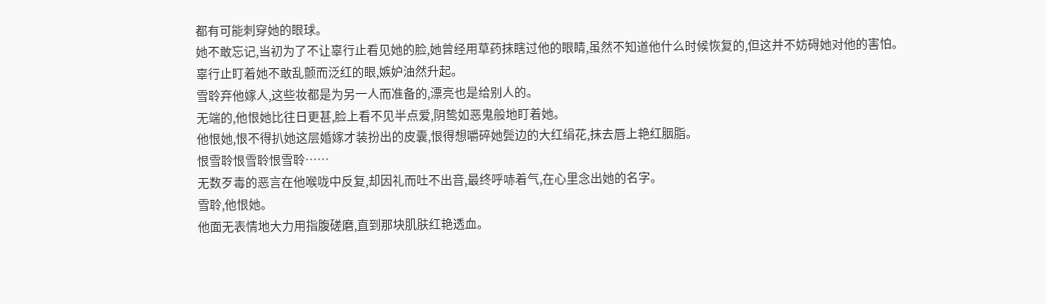都有可能刺穿她的眼球。
她不敢忘记,当初为了不让辜行止看见她的脸,她曾经用草药抹瞎过他的眼睛,虽然不知道他什么时候恢复的,但这并不妨碍她对他的害怕。
辜行止盯着她不敢乱颤而泛红的眼,嫉妒油然升起。
雪聆弃他嫁人,这些妆都是为另一人而准备的,漂亮也是给别人的。
无端的,他恨她比往日更甚,脸上看不见半点爱,阴鸷如恶鬼般地盯着她。
他恨她,恨不得扒她这层婚嫁才装扮出的皮囊,恨得想嚼碎她鬓边的大红绢花,抹去唇上艳红胭脂。
恨雪聆恨雪聆恨雪聆……
无数歹毒的恶言在他喉咙中反复,却因礼而吐不出音,最终呼哧着气,在心里念出她的名字。
雪聆,他恨她。
他面无表情地大力用指腹磋磨,直到那块肌肤红艳透血。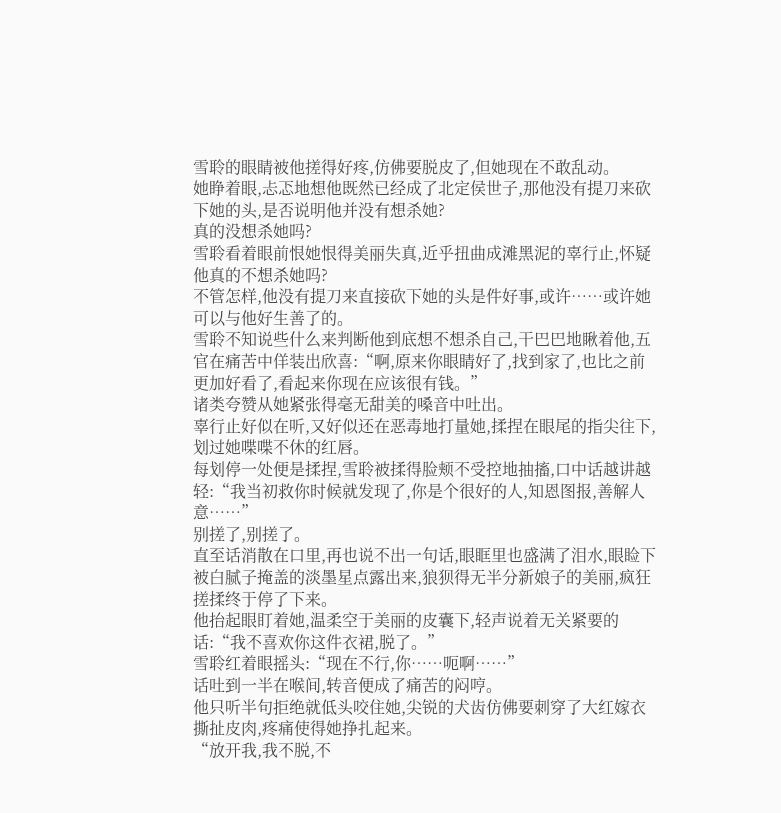雪聆的眼睛被他搓得好疼,仿佛要脱皮了,但她现在不敢乱动。
她睁着眼,忐忑地想他既然已经成了北定侯世子,那他没有提刀来砍下她的头,是否说明他并没有想杀她?
真的没想杀她吗?
雪聆看着眼前恨她恨得美丽失真,近乎扭曲成滩黑泥的辜行止,怀疑他真的不想杀她吗?
不管怎样,他没有提刀来直接砍下她的头是件好事,或许……或许她可以与他好生善了的。
雪聆不知说些什么来判断他到底想不想杀自己,干巴巴地瞅着他,五官在痛苦中佯装出欣喜:“啊,原来你眼睛好了,找到家了,也比之前更加好看了,看起来你现在应该很有钱。”
诸类夸赞从她紧张得毫无甜美的嗓音中吐出。
辜行止好似在听,又好似还在恶毒地打量她,揉捏在眼尾的指尖往下,划过她喋喋不休的红唇。
每划停一处便是揉捏,雪聆被揉得脸颊不受控地抽搐,口中话越讲越轻:“我当初救你时候就发现了,你是个很好的人,知恩图报,善解人意……”
别搓了,别搓了。
直至话消散在口里,再也说不出一句话,眼眶里也盛满了泪水,眼睑下被白腻子掩盖的淡墨星点露出来,狼狈得无半分新娘子的美丽,疯狂搓揉终于停了下来。
他抬起眼盯着她,温柔空于美丽的皮囊下,轻声说着无关紧要的话:“我不喜欢你这件衣裙,脱了。”
雪聆红着眼摇头:“现在不行,你……呃啊……”
话吐到一半在喉间,转音便成了痛苦的闷哼。
他只听半句拒绝就低头咬住她,尖锐的犬齿仿佛要刺穿了大红嫁衣撕扯皮肉,疼痛使得她挣扎起来。
“放开我,我不脱,不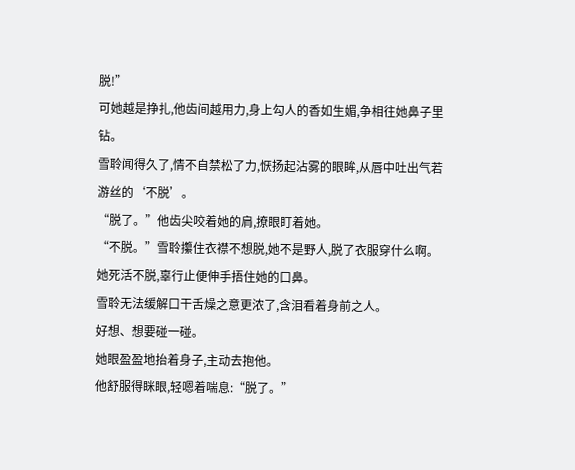脱!”
可她越是挣扎,他齿间越用力,身上勾人的香如生媚,争相往她鼻子里钻。
雪聆闻得久了,情不自禁松了力,恹扬起沾雾的眼眸,从唇中吐出气若游丝的‘不脱’。
“脱了。”他齿尖咬着她的肩,撩眼盯着她。
“不脱。”雪聆攥住衣襟不想脱,她不是野人,脱了衣服穿什么啊。
她死活不脱,辜行止便伸手捂住她的口鼻。
雪聆无法缓解口干舌燥之意更浓了,含泪看着身前之人。
好想、想要碰一碰。
她眼盈盈地抬着身子,主动去抱他。
他舒服得眯眼,轻嗯着喘息:“脱了。”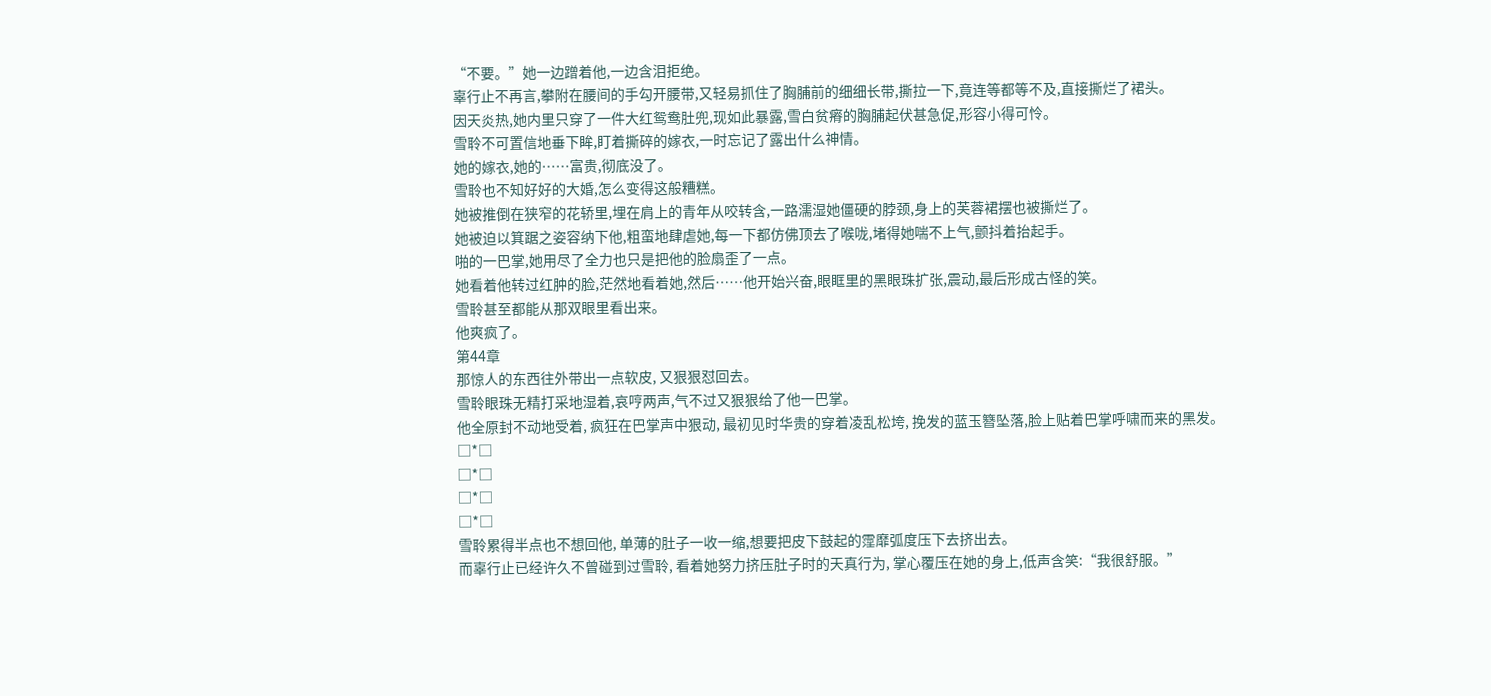“不要。”她一边蹭着他,一边含泪拒绝。
辜行止不再言,攀附在腰间的手勾开腰带,又轻易抓住了胸脯前的细细长带,撕拉一下,竟连等都等不及,直接撕烂了裙头。
因天炎热,她内里只穿了一件大红鸳鸯肚兜,现如此暴露,雪白贫瘠的胸脯起伏甚急促,形容小得可怜。
雪聆不可置信地垂下眸,盯着撕碎的嫁衣,一时忘记了露出什么神情。
她的嫁衣,她的……富贵,彻底没了。
雪聆也不知好好的大婚,怎么变得这般糟糕。
她被推倒在狭窄的花轿里,埋在肩上的青年从咬转含,一路濡湿她僵硬的脖颈,身上的芙蓉裙摆也被撕烂了。
她被迫以箕踞之姿容纳下他,粗蛮地肆虐她,每一下都仿佛顶去了喉咙,堵得她喘不上气,颤抖着抬起手。
啪的一巴掌,她用尽了全力也只是把他的脸扇歪了一点。
她看着他转过红肿的脸,茫然地看着她,然后……他开始兴奋,眼眶里的黑眼珠扩张,震动,最后形成古怪的笑。
雪聆甚至都能从那双眼里看出来。
他爽疯了。
第44章
那惊人的东西往外带出一点软皮, 又狠狠怼回去。
雪聆眼珠无精打采地湿着,哀哼两声,气不过又狠狠给了他一巴掌。
他全原封不动地受着, 疯狂在巴掌声中狠动, 最初见时华贵的穿着凌乱松垮, 挽发的蓝玉簪坠落,脸上贴着巴掌呼啸而来的黑发。
□*□
□*□
□*□
□*□
雪聆累得半点也不想回他, 单薄的肚子一收一缩,想要把皮下鼓起的霪靡弧度压下去挤出去。
而辜行止已经许久不曾碰到过雪聆, 看着她努力挤压肚子时的天真行为, 掌心覆压在她的身上,低声含笑:“我很舒服。”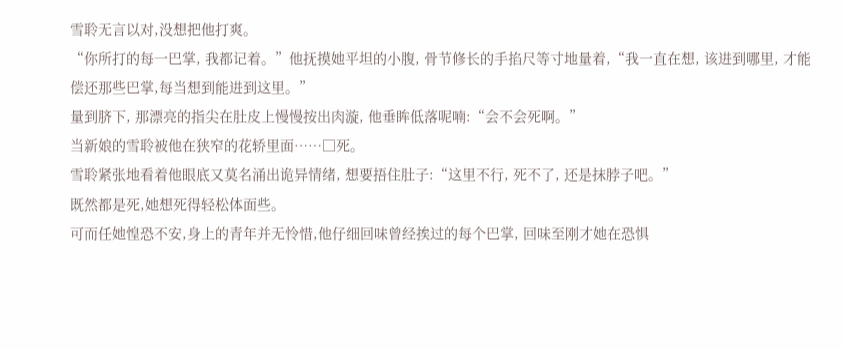雪聆无言以对,没想把他打爽。
“你所打的每一巴掌, 我都记着。”他抚摸她平坦的小腹, 骨节修长的手掐尺等寸地量着,“我一直在想, 该进到哪里, 才能偿还那些巴掌,每当想到能进到这里。”
量到脐下, 那漂亮的指尖在肚皮上慢慢按出肉漩, 他垂眸低落呢喃:“会不会死啊。”
当新娘的雪聆被他在狭窄的花轿里面……□死。
雪聆紧张地看着他眼底又莫名涌出诡异情绪, 想要捂住肚子:“这里不行, 死不了, 还是抹脖子吧。”
既然都是死,她想死得轻松体面些。
可而任她惶恐不安,身上的青年并无怜惜,他仔细回味曾经挨过的每个巴掌, 回味至刚才她在恐惧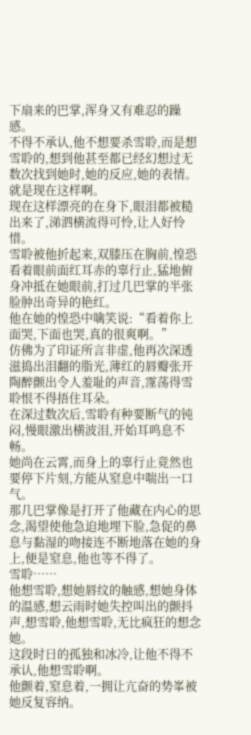下扇来的巴掌,浑身又有难忍的躁感。
不得不承认,他不想要杀雪聆,而是想雪聆的,想到他甚至都已经幻想过无数次找到她时,她的反应,她的表情。
就是现在这样啊。
现在这样漂亮的在身下,眼泪都被糙出来了,涕泗横流得可怜,让人好怜惜。
雪聆被他折起来,双膝压在胸前,惶恐看着眼前面红耳赤的辜行止,猛地俯身冲抵在她眼前,打过几巴掌的半张脸肿出奇异的艳红。
他在她的惶恐中噙笑说:“看着你上面哭,下面也哭,真的很爽啊。”
仿佛为了印证所言非虚,他再次深透滋捣出泪翻的脂光,薄红的唇瓣张开陶醉颤出令人羞耻的声音,霪荡得雪聆恨不得捂住耳朵。
在深过数次后,雪聆有种要断气的钝闷,慢眼激出横波泪,开始耳鸣息不畅。
她尚在云霄,而身上的辜行止竟然也要停下片刻,方能从窒息中喘出一口气。
那几巴掌像是打开了他藏在内心的思念,渴望使他急迫地埋下脸,急促的鼻息与黏湿的吻接连不断地落在她的身上,便是窒息,他也等不得了。
雪聆……
他想雪聆,想她唇纹的触感,想她身体的温感,想云雨时她失控叫出的颤抖声,想雪聆,他想雪聆,无比疯狂的想念她。
这段时日的孤独和冰冷,让他不得不承认,他想雪聆啊。
他颤着,窒息着,一拥让亢奋的势峯被她反复容纳。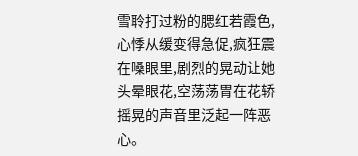雪聆打过粉的腮红若霞色,心悸从缓变得急促,疯狂震在嗓眼里,剧烈的晃动让她头晕眼花,空荡荡胃在花轿摇晃的声音里泛起一阵恶心。